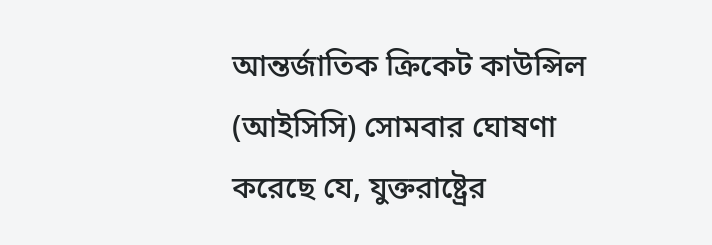আন্তর্জাতিক ক্রিকেট কাউন্সিল (আইসিসি) সোমবার ঘোষণা করেছে যে, যুক্তরাষ্ট্রের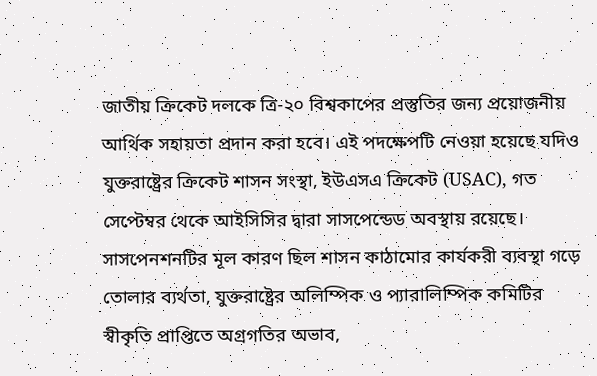জাতীয় ক্রিকেট দলকে ত্রি-২০ বিশ্বকাপের প্রস্তুতির জন্য প্রয়োজনীয় আর্থিক সহায়তা প্রদান করা হবে। এই পদক্ষেপটি নেওয়া হয়েছে যদিও যুক্তরাষ্ট্রের ক্রিকেট শাসন সংস্থা, ইউএসএ ক্রিকেট (USAC), গত সেপ্টেম্বর থেকে আইসিসির দ্বারা সাসপেন্ডেড অবস্থায় রয়েছে।
সাসপেনশনটির মূল কারণ ছিল শাসন কাঠামোর কার্যকরী ব্যবস্থা গড়ে তোলার ব্যর্থতা, যুক্তরাষ্ট্রের অলিম্পিক ও প্যারালিম্পিক কমিটির স্বীকৃতি প্রাপ্তিতে অগ্রগতির অভাব,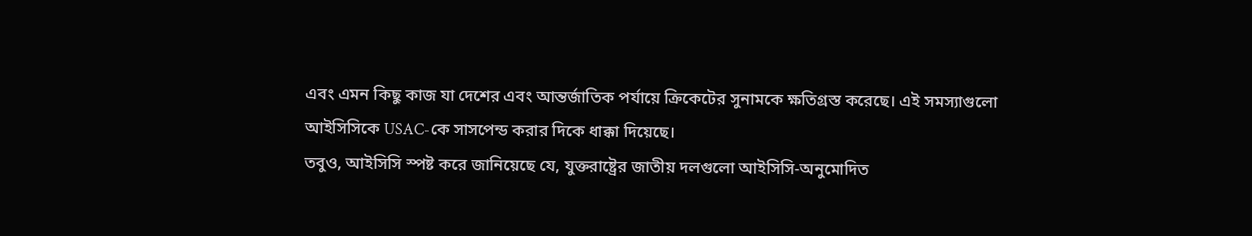এবং এমন কিছু কাজ যা দেশের এবং আন্তর্জাতিক পর্যায়ে ক্রিকেটের সুনামকে ক্ষতিগ্রস্ত করেছে। এই সমস্যাগুলো আইসিসিকে USAC-কে সাসপেন্ড করার দিকে ধাক্কা দিয়েছে।
তবুও, আইসিসি স্পষ্ট করে জানিয়েছে যে, যুক্তরাষ্ট্রের জাতীয় দলগুলো আইসিসি-অনুমোদিত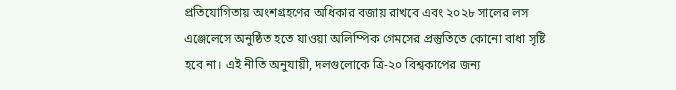প্রতিযোগিতায় অংশগ্রহণের অধিকার বজায় রাখবে এবং ২০২৮ সালের লস এঞ্জেলেসে অনুষ্ঠিত হতে যাওয়া অলিম্পিক গেমসের প্রস্তুতিতে কোনো বাধা সৃষ্টি হবে না। এই নীতি অনুযায়ী, দলগুলোকে ত্রি-২০ বিশ্বকাপের জন্য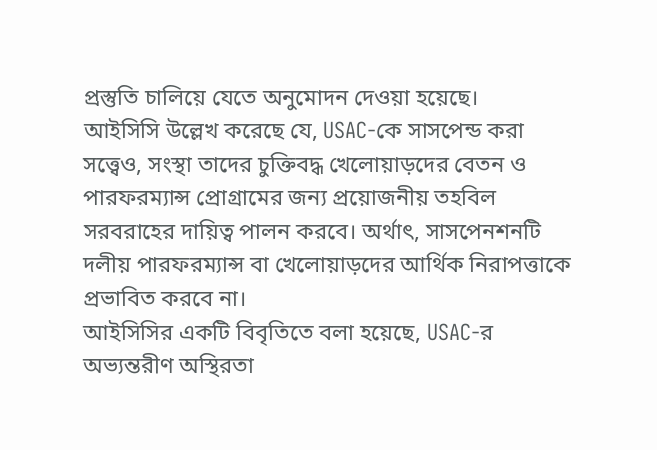প্রস্তুতি চালিয়ে যেতে অনুমোদন দেওয়া হয়েছে।
আইসিসি উল্লেখ করেছে যে, USAC-কে সাসপেন্ড করা সত্ত্বেও, সংস্থা তাদের চুক্তিবদ্ধ খেলোয়াড়দের বেতন ও পারফরম্যান্স প্রোগ্রামের জন্য প্রয়োজনীয় তহবিল সরবরাহের দায়িত্ব পালন করবে। অর্থাৎ, সাসপেনশনটি দলীয় পারফরম্যান্স বা খেলোয়াড়দের আর্থিক নিরাপত্তাকে প্রভাবিত করবে না।
আইসিসির একটি বিবৃতিতে বলা হয়েছে, USAC-র অভ্যন্তরীণ অস্থিরতা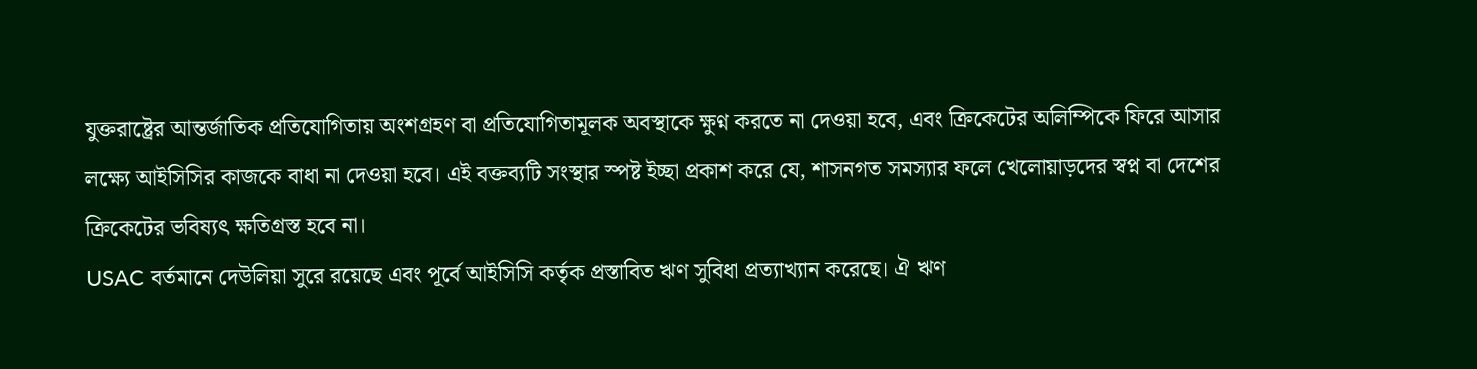যুক্তরাষ্ট্রের আন্তর্জাতিক প্রতিযোগিতায় অংশগ্রহণ বা প্রতিযোগিতামূলক অবস্থাকে ক্ষুণ্ন করতে না দেওয়া হবে, এবং ক্রিকেটের অলিম্পিকে ফিরে আসার লক্ষ্যে আইসিসির কাজকে বাধা না দেওয়া হবে। এই বক্তব্যটি সংস্থার স্পষ্ট ইচ্ছা প্রকাশ করে যে, শাসনগত সমস্যার ফলে খেলোয়াড়দের স্বপ্ন বা দেশের ক্রিকেটের ভবিষ্যৎ ক্ষতিগ্রস্ত হবে না।
USAC বর্তমানে দেউলিয়া সুরে রয়েছে এবং পূর্বে আইসিসি কর্তৃক প্রস্তাবিত ঋণ সুবিধা প্রত্যাখ্যান করেছে। ঐ ঋণ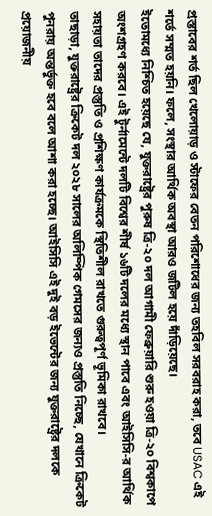প্রস্তাবের শর্ত ছিল খেলোয়াড় ও স্টাফের বেতন পরিশোধের জন্য তহবিল সরবরাহ করা, তবে USAC এই শর্তে সম্মত হয়নি। ফলে, সংস্থার আর্থিক অবস্থা আরও জটিল হয়ে দাঁড়িয়েছে।
ইতোমধ্যে নিশ্চিত হয়েছে যে, যুক্তরাষ্ট্রের পুরুষ ত্রি-২০ দল আগামী ফেব্রুয়ারি শুরু হওয়া ত্রি-২০ বিশ্বকাপে অংশগ্রহণ করবে। এই টুর্নামেন্টে দলটি বিশ্বের শীর্ষ ১৬টি দলের মধ্যে স্থান পাবে এবং আইসিসি-র আর্থিক সহায়তা তাদের প্রস্তুতি ও প্রশিক্ষণ কার্যক্রমকে স্থিতিশীল রাখতে গুরুত্বপূর্ণ ভূমিকা রাখবে।
তাছাড়া, যুক্তরাষ্ট্রের ক্রিকেট দল ২০২৮ সালের অলিম্পিক গেমসের জন্যও প্রস্তুতি নিচ্ছে, যেখানে ক্রিকেট পুনরায় অন্তর্ভুক্ত হবে বলে আশা করা হচ্ছে। আইসিসি এই দুই বড় ইভেন্টের জন্য যুক্তরাষ্ট্রের দলকে প্রয়োজনীয়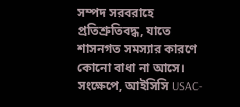সম্পদ সরবরাহে প্রতিশ্রুতিবদ্ধ, যাতে শাসনগত সমস্যার কারণে কোনো বাধা না আসে।
সংক্ষেপে, আইসিসি USAC-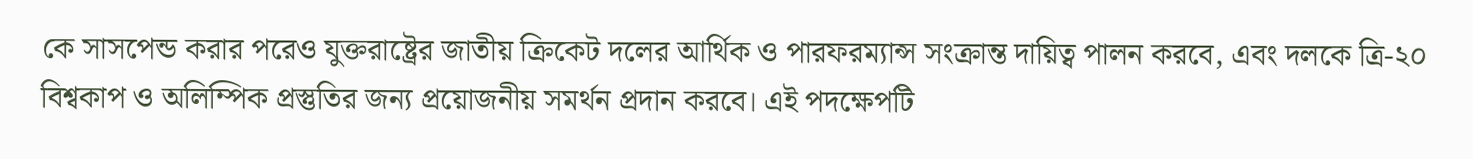কে সাসপেন্ড করার পরেও যুক্তরাষ্ট্রের জাতীয় ক্রিকেট দলের আর্থিক ও পারফরম্যান্স সংক্রান্ত দায়িত্ব পালন করবে, এবং দলকে ত্রি-২০ বিশ্বকাপ ও অলিম্পিক প্রস্তুতির জন্য প্রয়োজনীয় সমর্থন প্রদান করবে। এই পদক্ষেপটি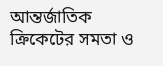আন্তর্জাতিক ক্রিকেটের সমতা ও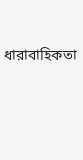ধারাবাহিকতা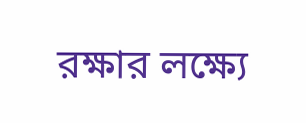রক্ষার লক্ষ্যে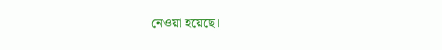নেওয়া হয়েছে।